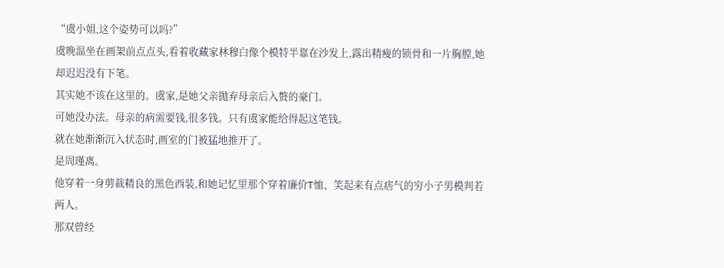“虞小姐,这个姿势可以吗?”
虞晚温坐在画架前点点头,看着收藏家林穆白像个模特半靠在沙发上,露出精瘦的锁骨和一片胸膛,她却迟迟没有下笔。
其实她不该在这里的。虞家,是她父亲抛弃母亲后入赘的豪门。
可她没办法。母亲的病需要钱,很多钱。只有虞家能给得起这笔钱。
就在她渐渐沉入状态时,画室的门被猛地推开了。
是周瑾离。
他穿着一身剪裁精良的黑色西装,和她记忆里那个穿着廉价T恤、笑起来有点痞气的穷小子男模判若两人。
那双曾经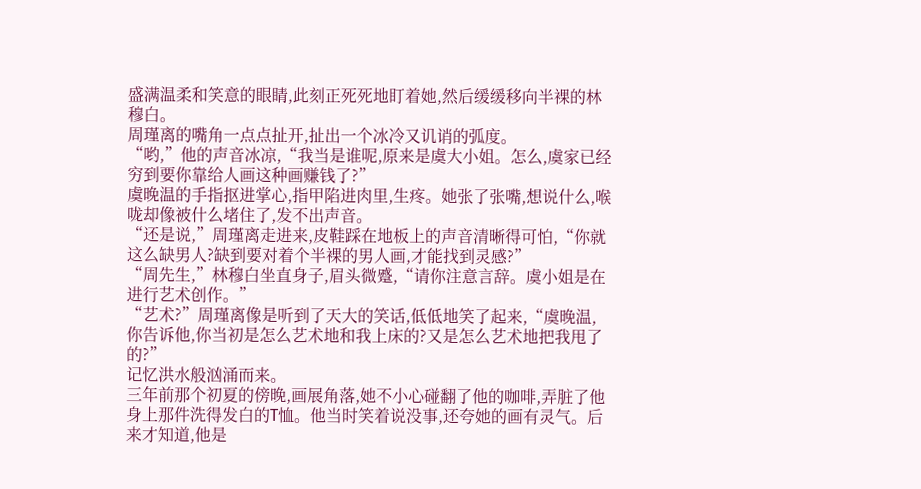盛满温柔和笑意的眼睛,此刻正死死地盯着她,然后缓缓移向半裸的林穆白。
周瑾离的嘴角一点点扯开,扯出一个冰冷又讥诮的弧度。
“哟,”他的声音冰凉,“我当是谁呢,原来是虞大小姐。怎么,虞家已经穷到要你靠给人画这种画赚钱了?”
虞晚温的手指抠进掌心,指甲陷进肉里,生疼。她张了张嘴,想说什么,喉咙却像被什么堵住了,发不出声音。
“还是说,”周瑾离走进来,皮鞋踩在地板上的声音清晰得可怕,“你就这么缺男人?缺到要对着个半裸的男人画,才能找到灵感?”
“周先生,”林穆白坐直身子,眉头微蹙,“请你注意言辞。虞小姐是在进行艺术创作。”
“艺术?”周瑾离像是听到了天大的笑话,低低地笑了起来,“虞晚温,你告诉他,你当初是怎么艺术地和我上床的?又是怎么艺术地把我甩了的?”
记忆洪水般汹涌而来。
三年前那个初夏的傍晚,画展角落,她不小心碰翻了他的咖啡,弄脏了他身上那件洗得发白的T恤。他当时笑着说没事,还夸她的画有灵气。后来才知道,他是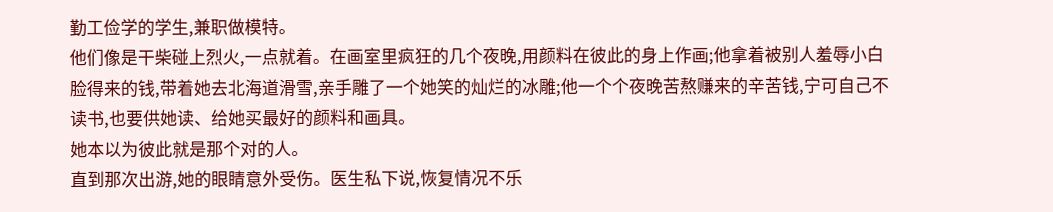勤工俭学的学生,兼职做模特。
他们像是干柴碰上烈火,一点就着。在画室里疯狂的几个夜晚,用颜料在彼此的身上作画;他拿着被别人羞辱小白脸得来的钱,带着她去北海道滑雪,亲手雕了一个她笑的灿烂的冰雕;他一个个夜晚苦熬赚来的辛苦钱,宁可自己不读书,也要供她读、给她买最好的颜料和画具。
她本以为彼此就是那个对的人。
直到那次出游,她的眼睛意外受伤。医生私下说,恢复情况不乐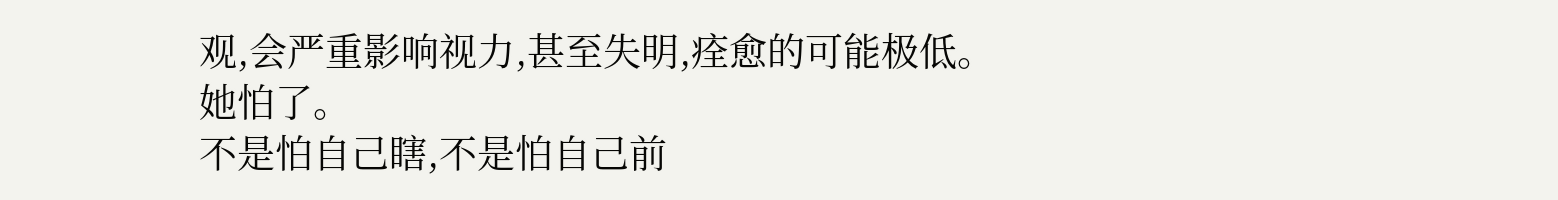观,会严重影响视力,甚至失明,痊愈的可能极低。
她怕了。
不是怕自己瞎,不是怕自己前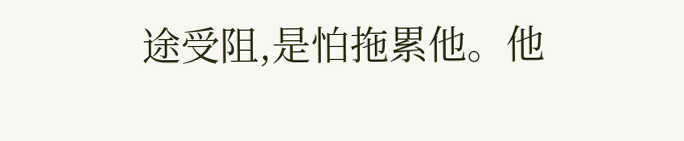途受阻,是怕拖累他。他